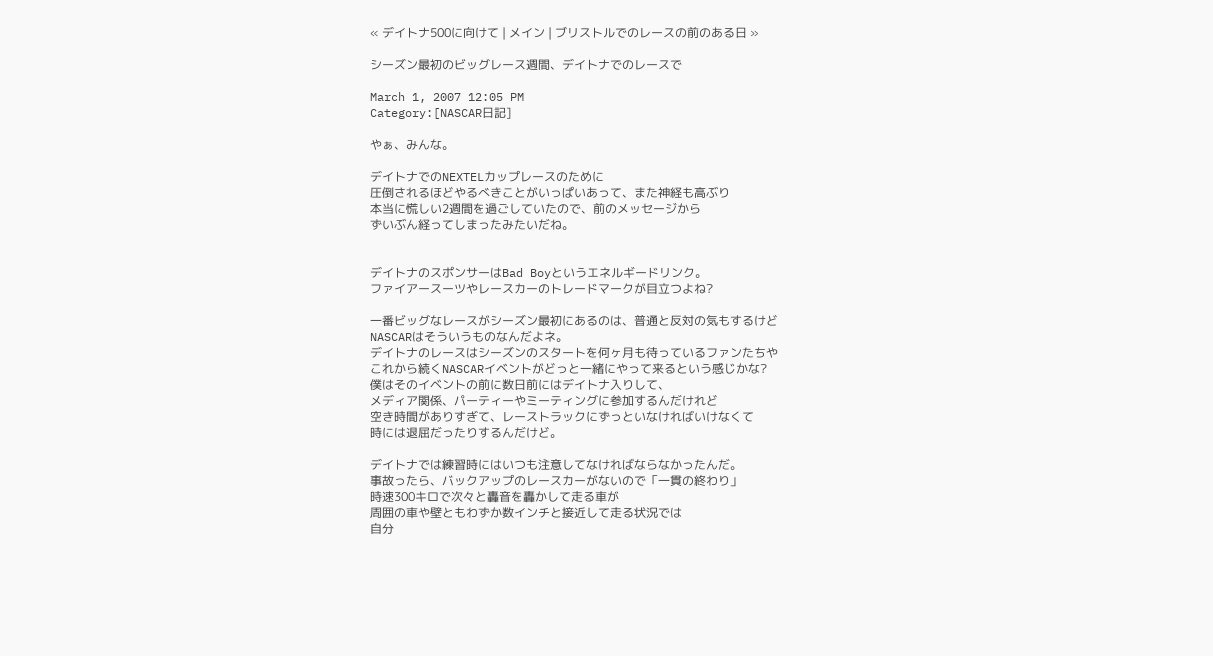« デイトナ500に向けて | メイン | ブリストルでのレースの前のある日 »

シーズン最初のビッグレース週間、デイトナでのレースで

March 1, 2007 12:05 PM
Category:[NASCAR日記]

やぁ、みんな。

デイトナでのNEXTELカップレースのために
圧倒されるほどやるべきことがいっぱいあって、また神経も高ぶり
本当に慌しい2週間を過ごしていたので、前のメッセージから
ずいぶん経ってしまったみたいだね。


デイトナのスポンサーはBad Boyというエネルギードリンク。
ファイアースーツやレースカーのトレードマークが目立つよね?

一番ビッグなレースがシーズン最初にあるのは、普通と反対の気もするけど
NASCARはそういうものなんだよネ。
デイトナのレースはシーズンのスタートを何ヶ月も待っているファンたちや
これから続くNASCARイベントがどっと一緒にやって来るという感じかな?
僕はそのイベントの前に数日前にはデイトナ入りして、
メディア関係、パーティーやミーティングに参加するんだけれど
空き時間がありすぎて、レーストラックにずっといなければいけなくて
時には退屈だったりするんだけど。

デイトナでは練習時にはいつも注意してなければならなかったんだ。
事故ったら、バックアップのレースカーがないので「一貫の終わり」
時速300キロで次々と轟音を轟かして走る車が
周囲の車や壁ともわずか数インチと接近して走る状況では
自分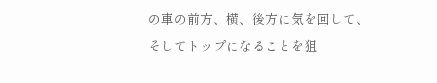の車の前方、横、後方に気を回して、
そしてトップになることを狙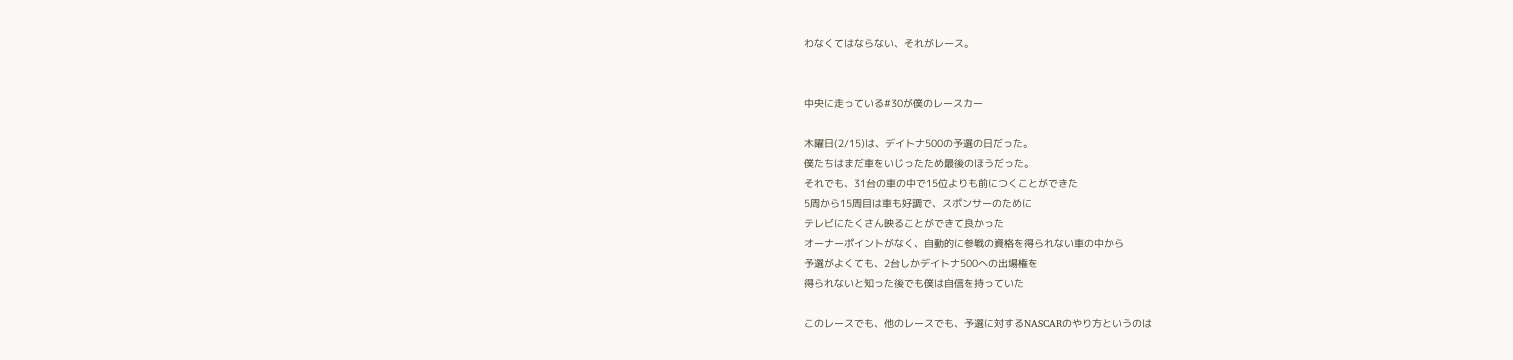わなくてはならない、それがレース。


中央に走っている#30が僕のレースカー

木曜日(2/15)は、デイトナ500の予選の日だった。
僕たちはまだ車をいじったため最後のほうだった。
それでも、31台の車の中で15位よりも前につくことができた
5周から15周目は車も好調で、スポンサーのために
テレビにたくさん映ることができて良かった
オーナーポイントがなく、自動的に参戦の資格を得られない車の中から
予選がよくても、2台しかデイトナ500への出場権を
得られないと知った後でも僕は自信を持っていた

このレースでも、他のレースでも、予選に対するNASCARのやり方というのは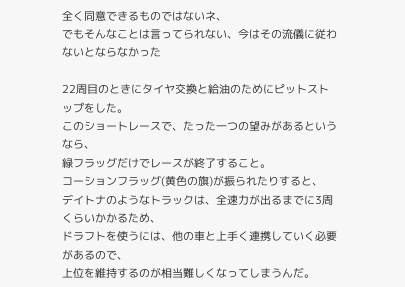全く同意できるものではないネ、
でもそんなことは言ってられない、今はその流儀に従わないとならなかった

22周目のときにタイヤ交換と給油のためにピットストップをした。
このショートレースで、たった一つの望みがあるというなら、
緑フラッグだけでレースが終了すること。
コーションフラッグ(黄色の旗)が振られたりすると、
デイトナのようなトラックは、全速力が出るまでに3周くらいかかるため、
ドラフトを使うには、他の車と上手く連携していく必要があるので、
上位を維持するのが相当難しくなってしまうんだ。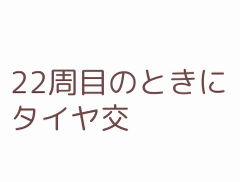22周目のときにタイヤ交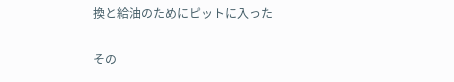換と給油のためにピットに入った

その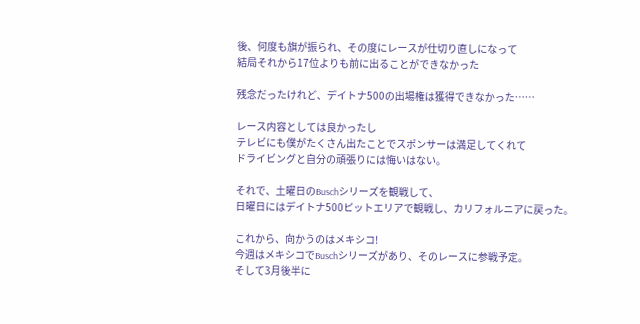後、何度も旗が振られ、その度にレースが仕切り直しになって
結局それから17位よりも前に出ることができなかった

残念だったけれど、デイトナ500の出場権は獲得できなかった……

レース内容としては良かったし
テレビにも僕がたくさん出たことでスポンサーは満足してくれて
ドライビングと自分の頑張りには悔いはない。

それで、土曜日のBuschシリーズを観戦して、
日曜日にはデイトナ500ピットエリアで観戦し、カリフォルニアに戻った。

これから、向かうのはメキシコ!
今週はメキシコでBuschシリーズがあり、そのレースに参戦予定。
そして3月後半に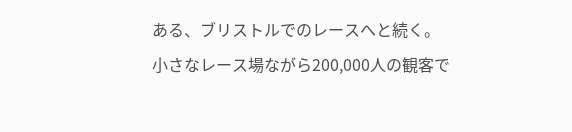ある、ブリストルでのレースへと続く。
小さなレース場ながら200,000人の観客で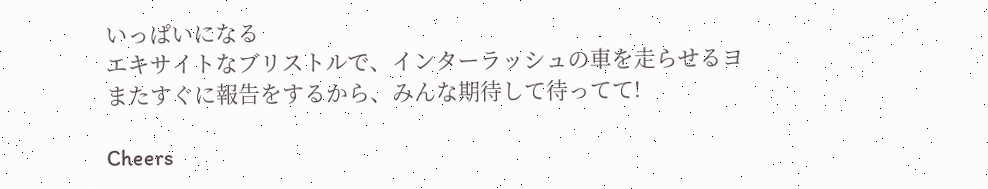いっぱいになる
エキサイトなブリストルで、インターラッシュの車を走らせるヨ
またすぐに報告をするから、みんな期待して待ってて!

Cheers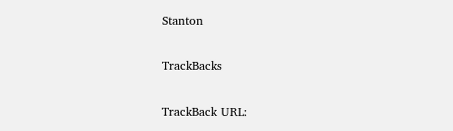Stanton

TrackBacks

TrackBack URL: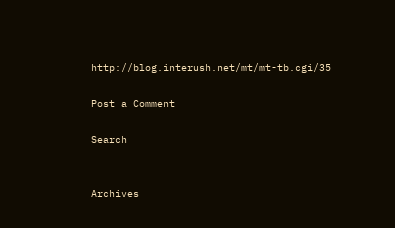http://blog.interush.net/mt/mt-tb.cgi/35

Post a Comment

Search


Archives